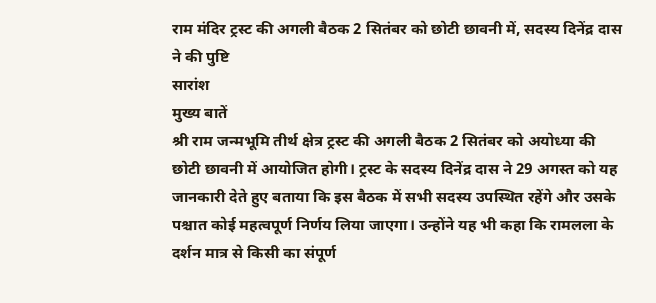राम मंदिर ट्रस्ट की अगली बैठक 2 सितंबर को छोटी छावनी में, सदस्य दिनेंद्र दास ने की पुष्टि
सारांश
मुख्य बातें
श्री राम जन्मभूमि तीर्थ क्षेत्र ट्रस्ट की अगली बैठक 2 सितंबर को अयोध्या की छोटी छावनी में आयोजित होगी। ट्रस्ट के सदस्य दिनेंद्र दास ने 29 अगस्त को यह जानकारी देते हुए बताया कि इस बैठक में सभी सदस्य उपस्थित रहेंगे और उसके पश्चात कोई महत्वपूर्ण निर्णय लिया जाएगा। उन्होंने यह भी कहा कि रामलला के दर्शन मात्र से किसी का संपूर्ण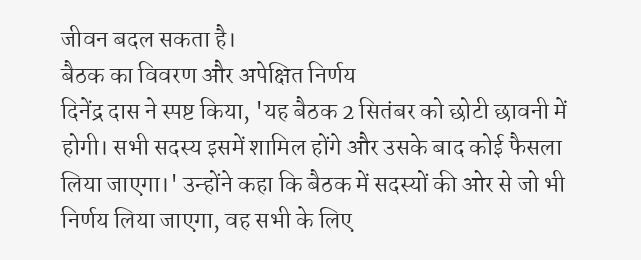जीवन बदल सकता है।
बैठक का विवरण और अपेक्षित निर्णय
दिनेंद्र दास ने स्पष्ट किया, 'यह बैठक 2 सितंबर को छोटी छावनी में होगी। सभी सदस्य इसमें शामिल होंगे और उसके बाद कोई फैसला लिया जाएगा।' उन्होंने कहा कि बैठक में सदस्यों की ओर से जो भी निर्णय लिया जाएगा, वह सभी के लिए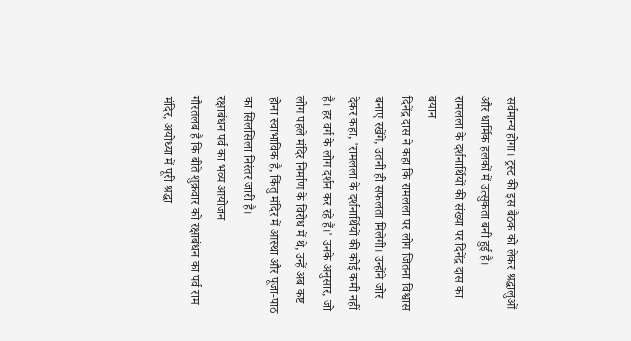सर्वमान्य होगा। ट्रस्ट की इस बैठक को लेकर श्रद्धालुओं और धार्मिक हलकों में उत्सुकता बनी हुई है।
रामलला के दर्शनार्थियों की संख्या पर दिनेंद्र दास का बयान
दिनेंद्र दास ने कहा कि रामलला पर लोग जितना विश्वास बनाए रखेंगे, उतनी ही सफलता मिलेगी। उन्होंने जोर देकर कहा, 'रामलला के दर्शनार्थियों की कोई कमी नहीं है। हर वर्ग के लोग दर्शन कर रहे हैं।' उनके अनुसार, जो लोग पहले मंदिर निर्माण के विरोध में थे, उन्हें अब कष्ट होना स्वाभाविक है, किंतु मंदिर में आस्था और पूजा-पाठ का सिलसिला निरंतर जारी है।
रक्षाबंधन पर्व का भव्य आयोजन
गौरतलब है कि बीते शुक्रवार को रक्षाबंधन का पर्व राम मंदिर, अयोध्या में पूरी श्रद्धा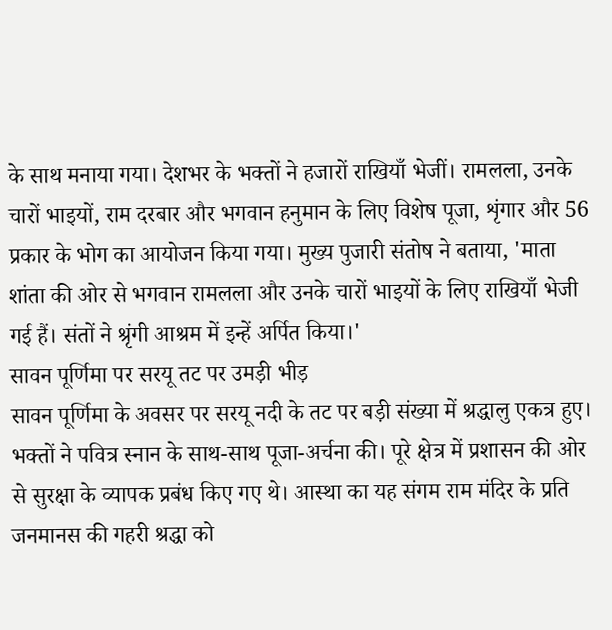के साथ मनाया गया। देशभर के भक्तों ने हजारों राखियाँ भेजीं। रामलला, उनके चारों भाइयों, राम दरबार और भगवान हनुमान के लिए विशेष पूजा, शृंगार और 56 प्रकार के भोग का आयोजन किया गया। मुख्य पुजारी संतोष ने बताया, 'माता शांता की ओर से भगवान रामलला और उनके चारों भाइयों के लिए राखियाँ भेजी गई हैं। संतों ने श्रृंगी आश्रम में इन्हें अर्पित किया।'
सावन पूर्णिमा पर सरयू तट पर उमड़ी भीड़
सावन पूर्णिमा के अवसर पर सरयू नदी के तट पर बड़ी संख्या में श्रद्धालु एकत्र हुए। भक्तों ने पवित्र स्नान के साथ-साथ पूजा-अर्चना की। पूरे क्षेत्र में प्रशासन की ओर से सुरक्षा के व्यापक प्रबंध किए गए थे। आस्था का यह संगम राम मंदिर के प्रति जनमानस की गहरी श्रद्धा को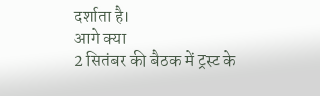दर्शाता है।
आगे क्या
2 सितंबर की बैठक में ट्रस्ट के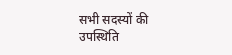सभी सदस्यों की उपस्थिति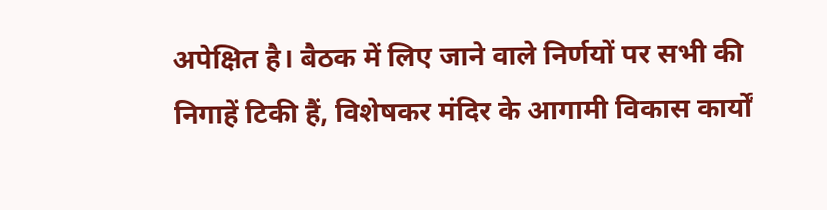अपेक्षित है। बैठक में लिए जाने वाले निर्णयों पर सभी की निगाहें टिकी हैं, विशेषकर मंदिर के आगामी विकास कार्यों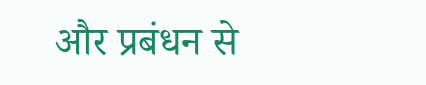और प्रबंधन से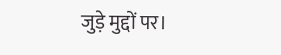जुड़े मुद्दों पर।